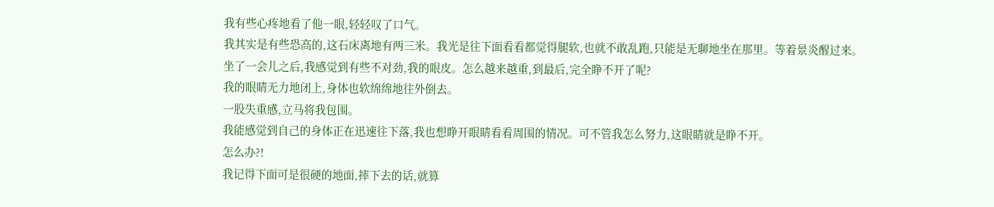我有些心疼地看了他一眼,轻轻叹了口气。
我其实是有些恐高的,这石床离地有两三米。我光是往下面看看都觉得腿软,也就不敢乱跑,只能是无聊地坐在那里。等着景炎醒过来。
坐了一会儿之后,我感觉到有些不对劲,我的眼皮。怎么越来越重,到最后,完全睁不开了呢?
我的眼睛无力地闭上,身体也软绵绵地往外倒去。
一股失重感,立马将我包围。
我能感觉到自己的身体正在迅速往下落,我也想睁开眼睛看看周围的情况。可不管我怎么努力,这眼睛就是睁不开。
怎么办?!
我记得下面可是很硬的地面,摔下去的话,就算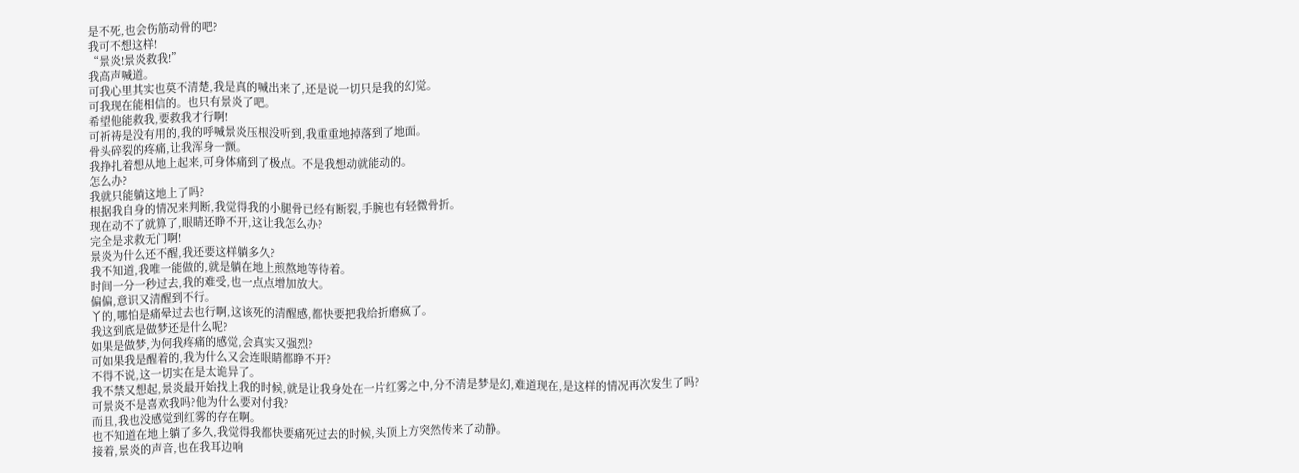是不死,也会伤筋动骨的吧?
我可不想这样!
“景炎!景炎救我!”
我高声喊道。
可我心里其实也莫不清楚,我是真的喊出来了,还是说一切只是我的幻觉。
可我现在能相信的。也只有景炎了吧。
希望他能救我,要救我才行啊!
可祈祷是没有用的,我的呼喊景炎压根没听到,我重重地掉落到了地面。
骨头碎裂的疼痛,让我浑身一颤。
我挣扎着想从地上起来,可身体痛到了极点。不是我想动就能动的。
怎么办?
我就只能躺这地上了吗?
根据我自身的情况来判断,我觉得我的小腿骨已经有断裂,手腕也有轻微骨折。
现在动不了就算了,眼睛还睁不开,这让我怎么办?
完全是求救无门啊!
景炎为什么还不醒,我还要这样躺多久?
我不知道,我唯一能做的,就是躺在地上煎熬地等待着。
时间一分一秒过去,我的难受,也一点点增加放大。
偏偏,意识又清醒到不行。
丫的,哪怕是痛晕过去也行啊,这该死的清醒感,都快要把我给折磨疯了。
我这到底是做梦还是什么呢?
如果是做梦,为何我疼痛的感觉,会真实又强烈?
可如果我是醒着的,我为什么又会连眼睛都睁不开?
不得不说,这一切实在是太诡异了。
我不禁又想起,景炎最开始找上我的时候,就是让我身处在一片红雾之中,分不清是梦是幻,难道现在,是这样的情况再次发生了吗?
可景炎不是喜欢我吗?他为什么要对付我?
而且,我也没感觉到红雾的存在啊。
也不知道在地上躺了多久,我觉得我都快要痛死过去的时候,头顶上方突然传来了动静。
接着,景炎的声音,也在我耳边响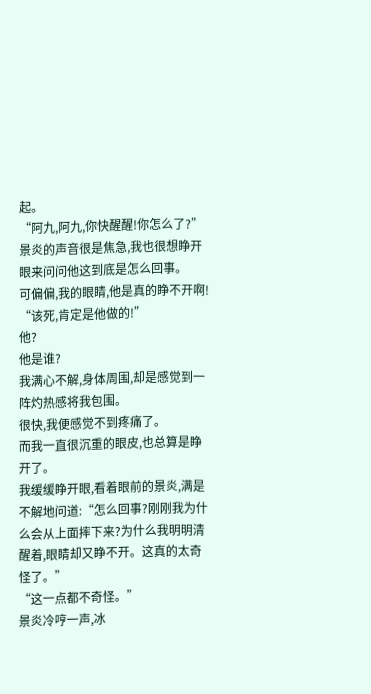起。
“阿九,阿九,你快醒醒!你怎么了?”
景炎的声音很是焦急,我也很想睁开眼来问问他这到底是怎么回事。
可偏偏,我的眼睛,他是真的睁不开啊!
“该死,肯定是他做的!”
他?
他是谁?
我满心不解,身体周围,却是感觉到一阵灼热感将我包围。
很快,我便感觉不到疼痛了。
而我一直很沉重的眼皮,也总算是睁开了。
我缓缓睁开眼,看着眼前的景炎,满是不解地问道:“怎么回事?刚刚我为什么会从上面摔下来?为什么我明明清醒着,眼睛却又睁不开。这真的太奇怪了。”
“这一点都不奇怪。”
景炎冷哼一声,冰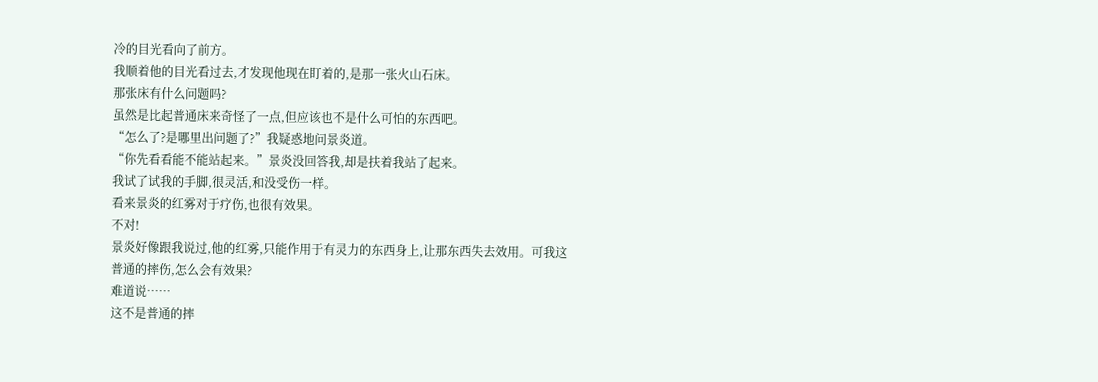冷的目光看向了前方。
我顺着他的目光看过去,才发现他现在盯着的,是那一张火山石床。
那张床有什么问题吗?
虽然是比起普通床来奇怪了一点,但应该也不是什么可怕的东西吧。
“怎么了?是哪里出问题了?”我疑惑地问景炎道。
“你先看看能不能站起来。”景炎没回答我,却是扶着我站了起来。
我试了试我的手脚,很灵活,和没受伤一样。
看来景炎的红雾对于疗伤,也很有效果。
不对!
景炎好像跟我说过,他的红雾,只能作用于有灵力的东西身上,让那东西失去效用。可我这普通的摔伤,怎么会有效果?
难道说……
这不是普通的摔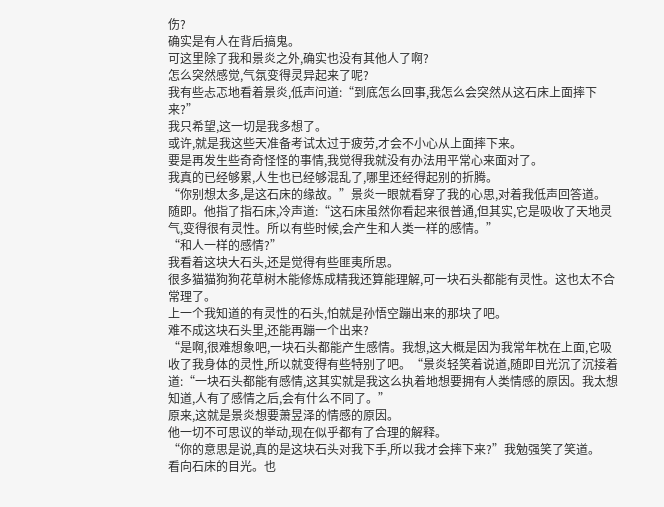伤?
确实是有人在背后搞鬼。
可这里除了我和景炎之外,确实也没有其他人了啊?
怎么突然感觉,气氛变得灵异起来了呢?
我有些忐忑地看着景炎,低声问道:“到底怎么回事,我怎么会突然从这石床上面摔下来?”
我只希望,这一切是我多想了。
或许,就是我这些天准备考试太过于疲劳,才会不小心从上面摔下来。
要是再发生些奇奇怪怪的事情,我觉得我就没有办法用平常心来面对了。
我真的已经够累,人生也已经够混乱了,哪里还经得起别的折腾。
“你别想太多,是这石床的缘故。”景炎一眼就看穿了我的心思,对着我低声回答道。
随即。他指了指石床,冷声道:“这石床虽然你看起来很普通,但其实,它是吸收了天地灵气,变得很有灵性。所以有些时候,会产生和人类一样的感情。”
“和人一样的感情?”
我看着这块大石头,还是觉得有些匪夷所思。
很多猫猫狗狗花草树木能修炼成精我还算能理解,可一块石头都能有灵性。这也太不合常理了。
上一个我知道的有灵性的石头,怕就是孙悟空蹦出来的那块了吧。
难不成这块石头里,还能再蹦一个出来?
“是啊,很难想象吧,一块石头都能产生感情。我想,这大概是因为我常年枕在上面,它吸收了我身体的灵性,所以就变得有些特别了吧。“景炎轻笑着说道,随即目光沉了沉接着道:“一块石头都能有感情,这其实就是我这么执着地想要拥有人类情感的原因。我太想知道,人有了感情之后,会有什么不同了。”
原来,这就是景炎想要萧昱泽的情感的原因。
他一切不可思议的举动,现在似乎都有了合理的解释。
“你的意思是说,真的是这块石头对我下手,所以我才会摔下来?”我勉强笑了笑道。
看向石床的目光。也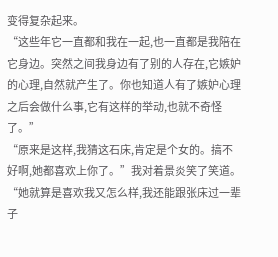变得复杂起来。
“这些年它一直都和我在一起,也一直都是我陪在它身边。突然之间我身边有了别的人存在,它嫉妒的心理,自然就产生了。你也知道人有了嫉妒心理之后会做什么事,它有这样的举动,也就不奇怪了。”
“原来是这样,我猜这石床,肯定是个女的。搞不好啊,她都喜欢上你了。”我对着景炎笑了笑道。
“她就算是喜欢我又怎么样,我还能跟张床过一辈子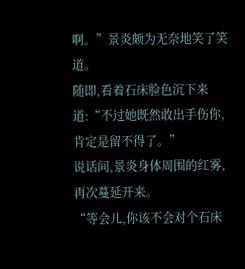啊。”景炎颇为无奈地笑了笑道。
随即,看着石床脸色沉下来道:“不过她既然敢出手伤你,肯定是留不得了。”
说话间,景炎身体周围的红雾,再次蔓延开来。
“等会儿,你该不会对个石床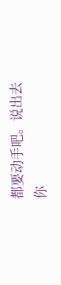都要动手吧。说出去你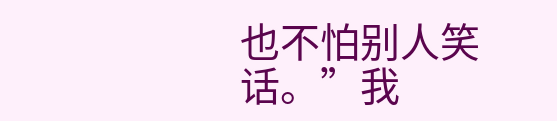也不怕别人笑话。”我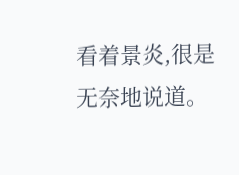看着景炎,很是无奈地说道。